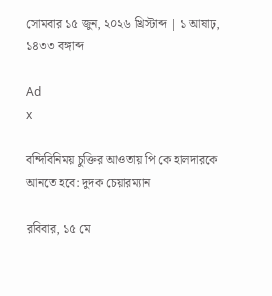সোমবার ১৫ জুন, ২০২৬ খ্রিস্টাব্দ | ১ আষাঢ়, ১৪৩৩ বঙ্গাব্দ

Ad
x

বন্দিবিনিময় চুক্তির আওতায় পি কে হালদারকে আনতে হবে: দুদক চেয়ারম্যান

রবিবার, ১৫ মে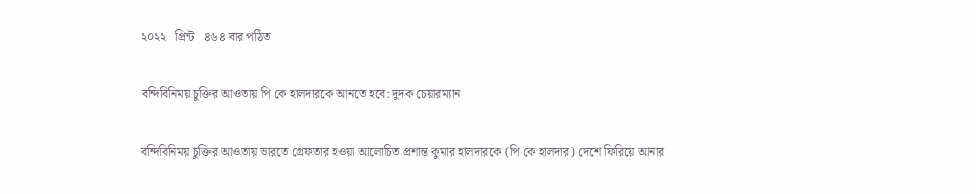২০২২   প্রিন্ট   ৪৬৪ বার পঠিত

বন্দিবিনিময় চুক্তির আওতায় পি কে হালদারকে আনতে হবে: দুদক চেয়ারম্যান

বন্দিবিনিময় চুক্তির আওতায় ভারতে গ্রেফতার হওয়া আলোচিত প্রশান্ত কুমার হালদারকে (পি কে হালদার) দেশে ফিরিয়ে আনার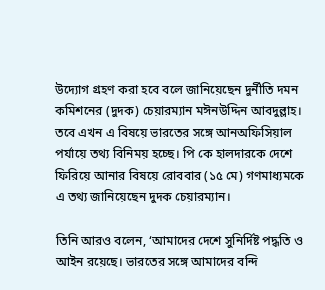উদ্যোগ গ্রহণ করা হবে বলে জানিয়েছেন দুর্নীতি দমন কমিশনের (দুদক) চেয়ারম্যান মঈনউদ্দিন আবদুল্লাহ। তবে এখন এ বিষয়ে ভারতের সঙ্গে আনঅফিসিয়াল পর্যায়ে তথ্য বিনিময় হচ্ছে। পি কে হালদারকে দেশে ফিরিয়ে আনার বিষয়ে রোববার (১৫ মে) গণমাধ্যমকে এ তথ্য জানিয়েছেন দুদক চেয়ারম্যান।

তিনি আরও বলেন, ‘আমাদের দেশে সুনির্দিষ্ট পদ্ধতি ও আইন রয়েছে। ভারতের সঙ্গে আমাদের বন্দি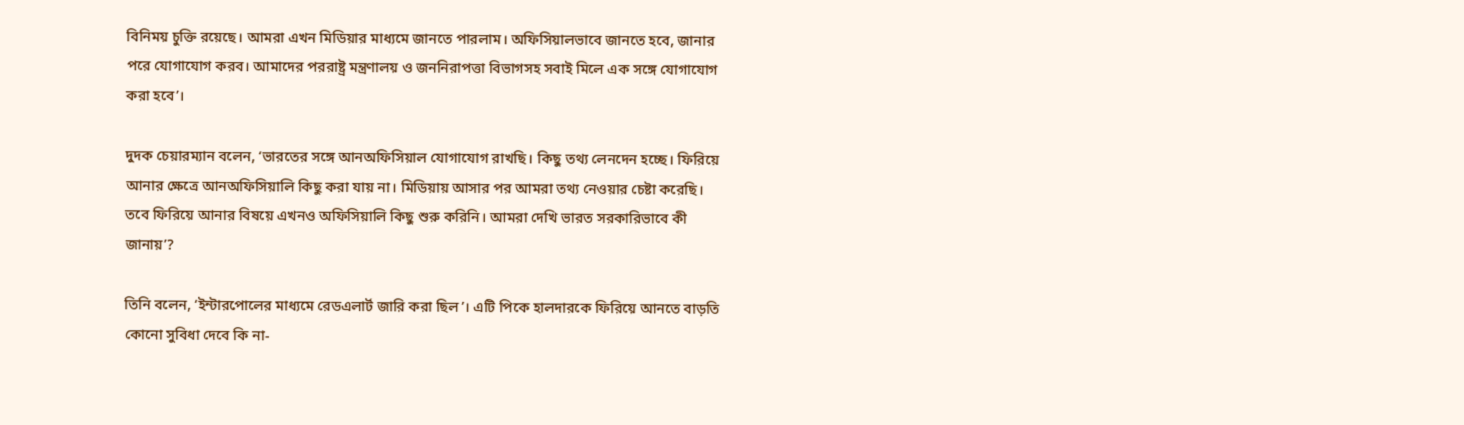বিনিময় চুক্তি রয়েছে। আমরা এখন মিডিয়ার মাধ্যমে জানতে পারলাম। অফিসিয়ালভাবে জানতে হবে, জানার পরে যোগাযোগ করব। আমাদের পররাষ্ট্র মন্ত্রণালয় ও জননিরাপত্তা বিভাগসহ সবাই মিলে এক সঙ্গে যোগাযোগ করা হবে’।

দুদক চেয়ারম্যান বলেন, ‘ভারতের সঙ্গে আনঅফিসিয়াল যোগাযোগ রাখছি। কিছু তথ্য লেনদেন হচ্ছে। ফিরিয়ে আনার ক্ষেত্রে আনঅফিসিয়ালি কিছু করা যায় না। মিডিয়ায় আসার পর আমরা তথ্য নেওয়ার চেষ্টা করেছি। তবে ফিরিয়ে আনার বিষয়ে এখনও অফিসিয়ালি কিছু শুরু করিনি। আমরা দেখি ভারত সরকারিভাবে কী জানায়’?

তিনি বলেন, ‘ইন্টারপোলের মাধ্যমে রেডএলার্ট জারি করা ছিল’। এটি পিকে হালদারকে ফিরিয়ে আনতে বাড়তি কোনো সুবিধা দেবে কি না-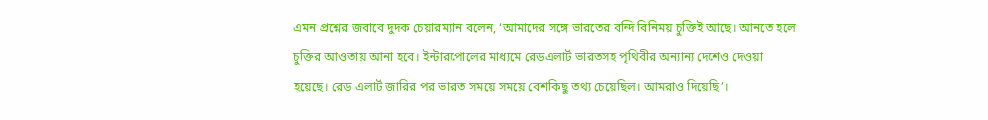এমন প্রশ্নের জবাবে দুদক চেয়ারম্যান বলেন, ‘আমাদের সঙ্গে ভারতের বন্দি বিনিময় চুক্তিই আছে। আনতে হলে চুক্তির আওতায় আনা হবে। ইন্টারপোলের মাধ্যমে রেডএলার্ট ভারতসহ পৃথিবীর অন্যান্য দেশেও দেওয়া হয়েছে। রেড এলার্ট জারির পর ভারত সময়ে সময়ে বেশকিছু তথ্য চেয়েছিল। আমরাও দিয়েছি’।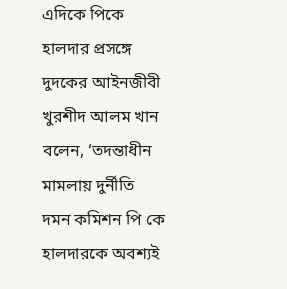এদিকে পিকে হালদার প্রসঙ্গে দুদকের আইনজীবী খুরশীদ আলম খান বলেন, ‘তদন্তাধীন মামলায় দুর্নীতি দমন কমিশন পি কে হালদারকে অবশ্যই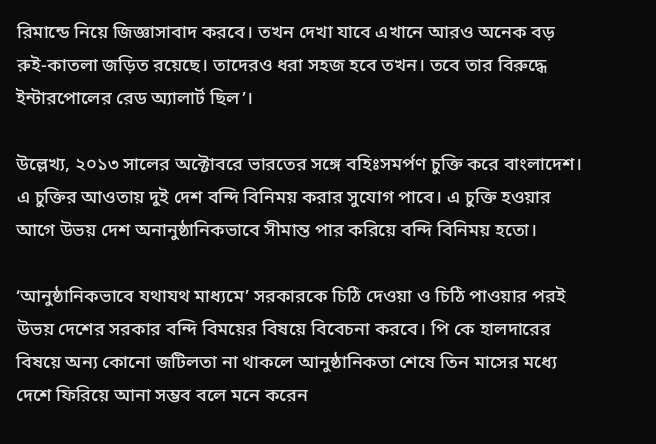রিমান্ডে নিয়ে জিজ্ঞাসাবাদ করবে। তখন দেখা যাবে এখানে আরও অনেক বড় রুই-কাতলা জড়িত রয়েছে। তাদেরও ধরা সহজ হবে তখন। তবে তার বিরুদ্ধে ইন্টারপোলের রেড অ্যালার্ট ছিল’।

উল্লেখ্য, ২০১৩ সালের অক্টোবরে ভারতের সঙ্গে বহিঃসমর্পণ চুক্তি করে বাংলাদেশ। এ চুক্তির আওতায় দুই দেশ বন্দি বিনিময় করার সুযোগ পাবে। এ চুক্তি হওয়ার আগে উভয় দেশ অনানুষ্ঠানিকভাবে সীমান্ত পার করিয়ে বন্দি বিনিময় হতো।

‘আনুষ্ঠানিকভাবে যথাযথ মাধ্যমে’ সরকারকে চিঠি দেওয়া ও চিঠি পাওয়ার পরই উভয় দেশের সরকার বন্দি বিময়ের বিষয়ে বিবেচনা করবে। পি কে হালদারের বিষয়ে অন্য কোনো জটিলতা না থাকলে আনুষ্ঠানিকতা শেষে তিন মাসের মধ্যে দেশে ফিরিয়ে আনা সম্ভব বলে মনে করেন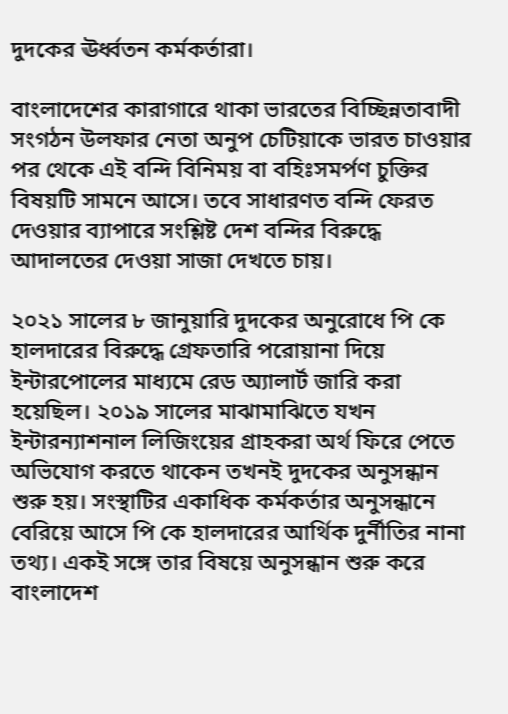দুদকের ঊর্ধ্বতন কর্মকর্তারা।

বাংলাদেশের কারাগারে থাকা ভারতের বিচ্ছিন্নতাবাদী সংগঠন উলফার নেতা অনুপ চেটিয়াকে ভারত চাওয়ার পর থেকে এই বন্দি বিনিময় বা বহিঃসমর্পণ চুক্তির বিষয়টি সামনে আসে। তবে সাধারণত বন্দি ফেরত দেওয়ার ব্যাপারে সংশ্লিষ্ট দেশ বন্দির বিরুদ্ধে আদালতের দেওয়া সাজা দেখতে চায়।

২০২১ সালের ৮ জানুয়ারি দুদকের অনুরোধে পি কে হালদারের বিরুদ্ধে গ্রেফতারি পরোয়ানা দিয়ে ইন্টারপোলের মাধ্যমে রেড অ্যালার্ট জারি করা হয়েছিল। ২০১৯ সালের মাঝামাঝিতে যখন ইন্টারন্যাশনাল লিজিংয়ের গ্রাহকরা অর্থ ফিরে পেতে অভিযোগ করতে থাকেন তখনই দুদকের অনুসন্ধান শুরু হয়। সংস্থাটির একাধিক কর্মকর্তার অনুসন্ধানে বেরিয়ে আসে পি কে হালদারের আর্থিক দুর্নীতির নানা তথ্য। একই সঙ্গে তার বিষয়ে অনুসন্ধান শুরু করে বাংলাদেশ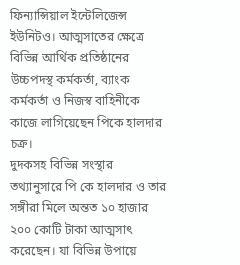ফিন্যান্সিয়াল ইন্টেলিজেন্স ইউনিটও। আত্মসাতের ক্ষেত্রে বিভিন্ন আর্থিক প্রতিষ্ঠানের উচ্চপদস্থ কর্মকর্তা, ব্যাংক কর্মকর্তা ও নিজস্ব বাহিনীকে কাজে লাগিয়েছেন পিকে হালদার চক্র।
দুদকসহ বিভিন্ন সংস্থার তথ্যানুসারে পি কে হালদার ও তার সঙ্গীরা মিলে অন্তত ১০ হাজার ২০০ কোটি টাকা আত্মসাৎ করেছেন। যা বিভিন্ন উপায়ে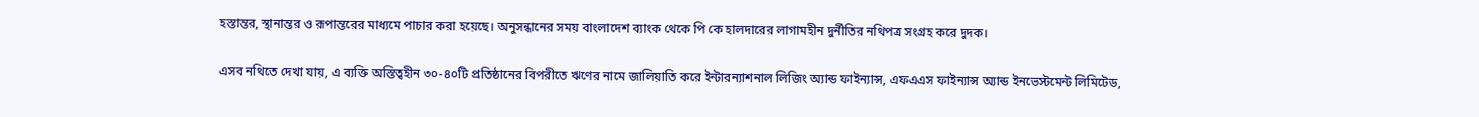হস্তান্তর, স্থানান্তর ও রূপান্তরের মাধ্যমে পাচার করা হয়েছে। অনুসন্ধানের সময় বাংলাদেশ ব্যাংক থেকে পি কে হালদারের লাগামহীন দুর্নীতির নথিপত্র সংগ্রহ করে দুদক।

এসব নথিতে দেখা যায়, এ ব্যক্তি অস্তিত্বহীন ৩০-৪০টি প্রতিষ্ঠানের বিপরীতে ঋণের নামে জালিয়াতি করে ইন্টারন্যাশনাল লিজিং অ্যান্ড ফাইন্যান্স, এফএএস ফাইন্যান্স অ্যান্ড ইনভেস্টমেন্ট লিমিটেড,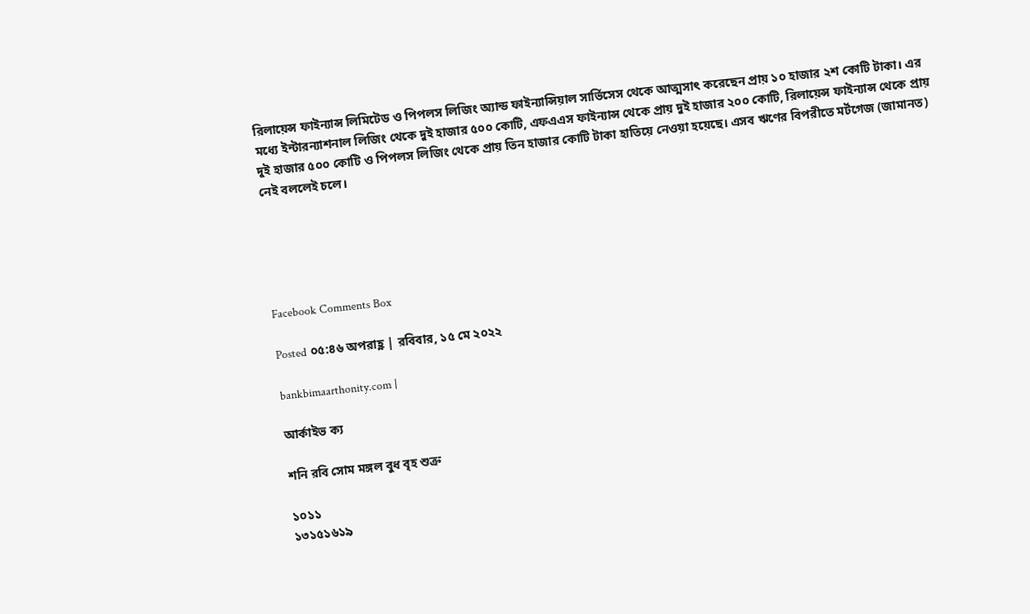রিলায়েন্স ফাইন্যান্স লিমিটেড ও পিপলস লিজিং অ্যান্ড ফাইন্যান্সিয়াল সার্ভিসেস থেকে আত্মসাৎ করেছেন প্রায় ১০ হাজার ২শ কোটি টাকা। এর মধ্যে ইন্টারন্যাশনাল লিজিং থেকে দুই হাজার ৫০০ কোটি, এফএএস ফাইন্যান্স থেকে প্রায় দুই হাজার ২০০ কোটি, রিলায়েন্স ফাইন্যান্স থেকে প্রায় দুই হাজার ৫০০ কোটি ও পিপলস লিজিং থেকে প্রায় তিন হাজার কোটি টাকা হাতিয়ে নেওয়া হয়েছে। এসব ঋণের বিপরীতে মর্টগেজ (জামানত) নেই বললেই চলে।





Facebook Comments Box

Posted ০৫:৪৬ অপরাহ্ণ | রবিবার, ১৫ মে ২০২২

bankbimaarthonity.com |

আর্কাইভ ক্য

শনি রবি সোম মঙ্গল বুধ বৃহ শুক্র

১০১১
১৩১৫১৬১৯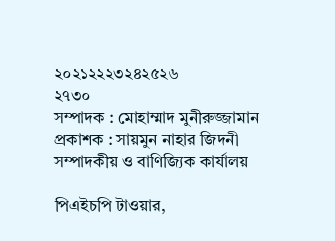২০২১২২২৩২৪২৫২৬
২৭৩০
সম্পাদক : মোহাম্মাদ মুনীরুজ্জামান
প্রকাশক : সায়মুন নাহার জিদনী
সম্পাদকীয় ও বাণিজ্যিক কার্যালয়

পিএইচপি টাওয়ার,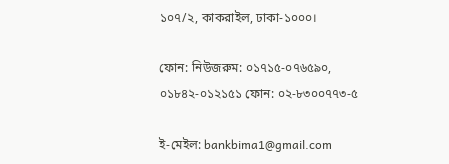১০৭/২, কাকরাইল, ঢাকা-১০০০।

ফোন: নিউজরুম: ০১৭১৫-০৭৬৫৯০, ০১৮৪২-০১২১৫১ ফোন: ০২-৮৩০০৭৭৩-৫

ই-মেইল: bankbima1@gmail.com